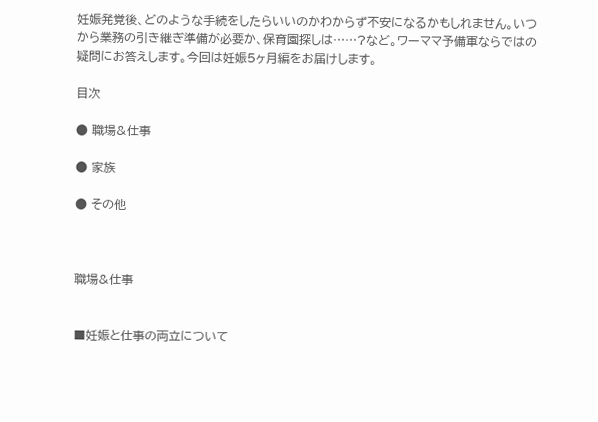妊娠発覚後、どのような手続をしたらいいのかわからず不安になるかもしれません。いつから業務の引き継ぎ準備が必要か、保育園探しは……?など。ワーママ予備軍ならではの疑問にお答えします。今回は妊娠5ヶ月編をお届けします。

目次

● 職場&仕事

● 家族

● その他



職場&仕事


■妊娠と仕事の両立について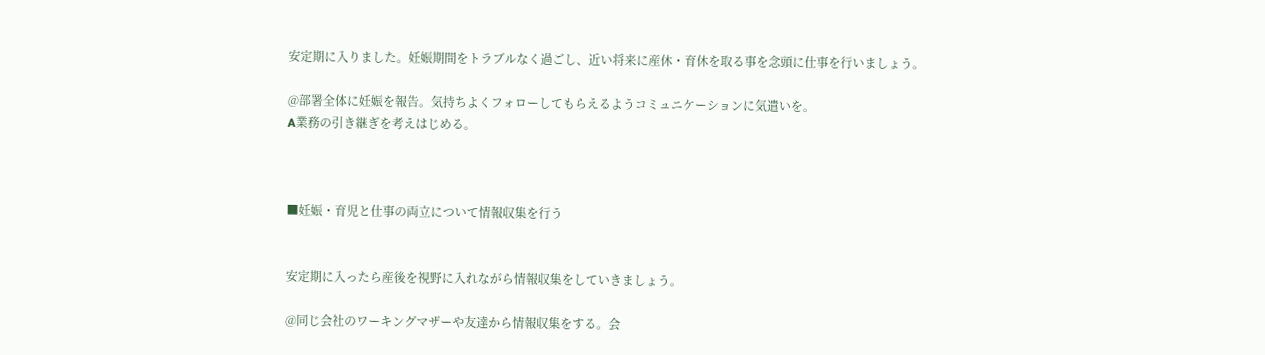安定期に入りました。妊娠期間をトラブルなく過ごし、近い将来に産休・育休を取る事を念頭に仕事を行いましょう。

@部署全体に妊娠を報告。気持ちよくフォローしてもらえるようコミュニケーションに気遣いを。
A業務の引き継ぎを考えはじめる。



■妊娠・育児と仕事の両立について情報収集を行う


安定期に入ったら産後を視野に入れながら情報収集をしていきましょう。

@同じ会社のワーキングマザーや友達から情報収集をする。会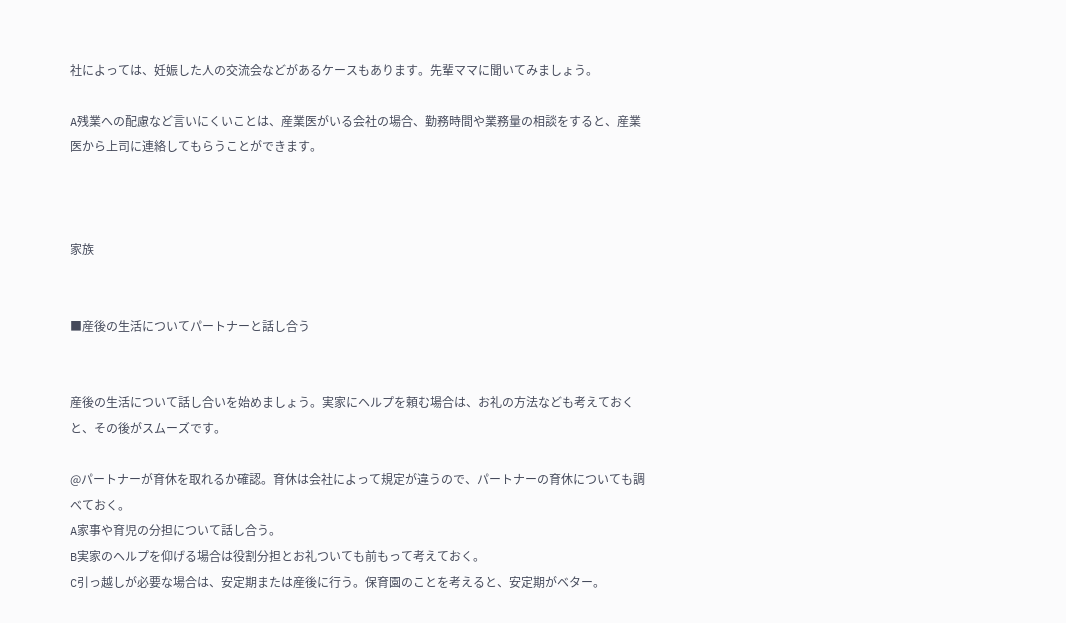社によっては、妊娠した人の交流会などがあるケースもあります。先輩ママに聞いてみましょう。

A残業への配慮など言いにくいことは、産業医がいる会社の場合、勤務時間や業務量の相談をすると、産業医から上司に連絡してもらうことができます。



家族


■産後の生活についてパートナーと話し合う


産後の生活について話し合いを始めましょう。実家にヘルプを頼む場合は、お礼の方法なども考えておくと、その後がスムーズです。

@パートナーが育休を取れるか確認。育休は会社によって規定が違うので、パートナーの育休についても調べておく。
A家事や育児の分担について話し合う。
B実家のヘルプを仰げる場合は役割分担とお礼ついても前もって考えておく。
C引っ越しが必要な場合は、安定期または産後に行う。保育園のことを考えると、安定期がベター。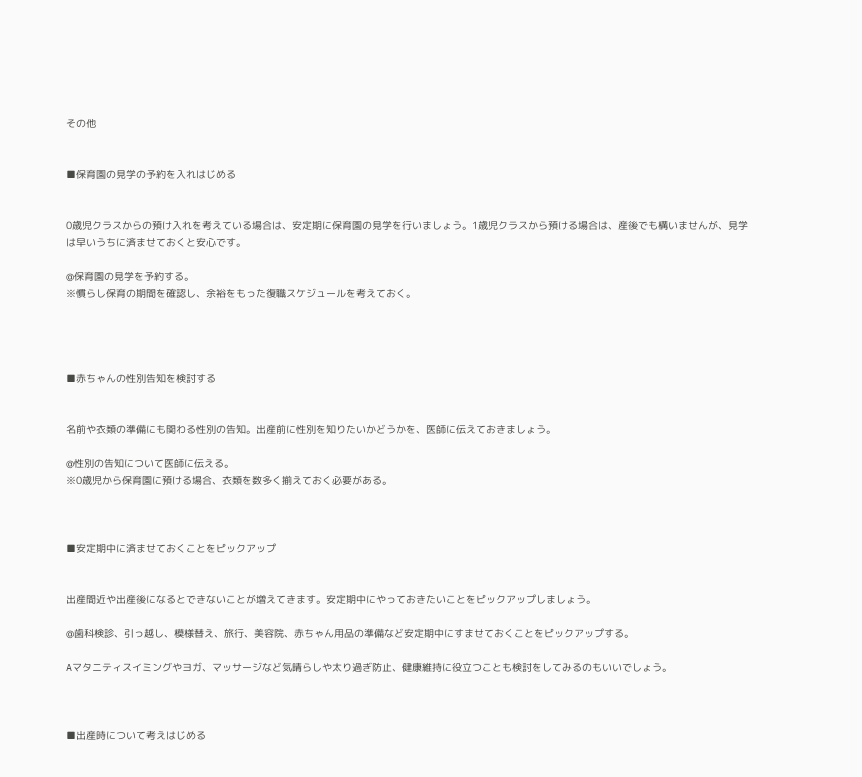その他


■保育園の見学の予約を入れはじめる


0歳児クラスからの預け入れを考えている場合は、安定期に保育園の見学を行いましょう。1歳児クラスから預ける場合は、産後でも構いませんが、見学は早いうちに済ませておくと安心です。

@保育園の見学を予約する。
※慣らし保育の期間を確認し、余裕をもった復職スケジュールを考えておく。




■赤ちゃんの性別告知を検討する


名前や衣類の準備にも関わる性別の告知。出産前に性別を知りたいかどうかを、医師に伝えておきましょう。

@性別の告知について医師に伝える。
※0歳児から保育園に預ける場合、衣類を数多く揃えておく必要がある。



■安定期中に済ませておくことをピックアップ


出産間近や出産後になるとできないことが増えてきます。安定期中にやっておきたいことをピックアップしましょう。

@歯科検診、引っ越し、模様替え、旅行、美容院、赤ちゃん用品の準備など安定期中にすませておくことをピックアップする。

Aマタニティスイミングやヨガ、マッサージなど気晴らしや太り過ぎ防止、健康維持に役立つことも検討をしてみるのもいいでしょう。



■出産時について考えはじめる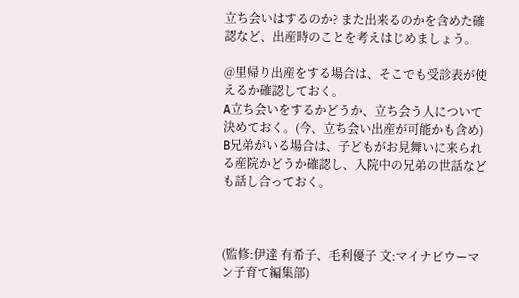立ち会いはするのか? また出来るのかを含めた確認など、出産時のことを考えはじめましょう。

@里帰り出産をする場合は、そこでも受診表が使えるか確認しておく。
A立ち会いをするかどうか、立ち会う人について決めておく。(今、立ち会い出産が可能かも含め)
B兄弟がいる場合は、子どもがお見舞いに来られる産院かどうか確認し、入院中の兄弟の世話なども話し合っておく。



(監修:伊達 有希子、毛利優子 文:マイナビウーマン子育て編集部)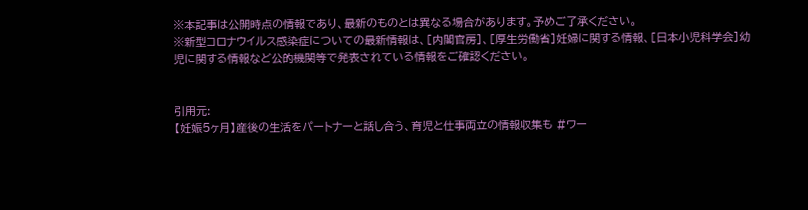※本記事は公開時点の情報であり、最新のものとは異なる場合があります。予めご了承ください。
※新型コロナウイルス感染症についての最新情報は、[内閣官房]、[厚生労働省]妊婦に関する情報、[日本小児科学会]幼児に関する情報など公的機関等で発表されている情報をご確認ください。


引用元:
【妊娠5ヶ月】産後の生活をパートナーと話し合う、育児と仕事両立の情報収集も #ワー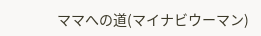ママへの道(マイナビウーマン)